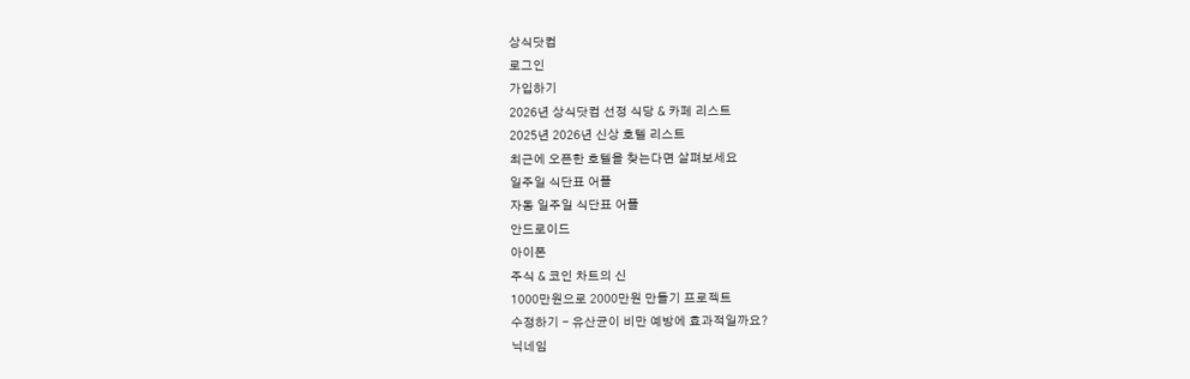상식닷컴
로그인
가입하기
2026년 상식닷컴 선정 식당 & 카페 리스트
2025년 2026년 신상 호텔 리스트
최근에 오픈한 호텔을 찾는다면 살펴보세요
일주일 식단표 어플
자동 일주일 식단표 어플
안드로이드
아이폰
주식 & 코인 차트의 신
1000만원으로 2000만원 만들기 프로젝트
수정하기 - 유산균이 비만 예방에 효과적일까요?
닉네임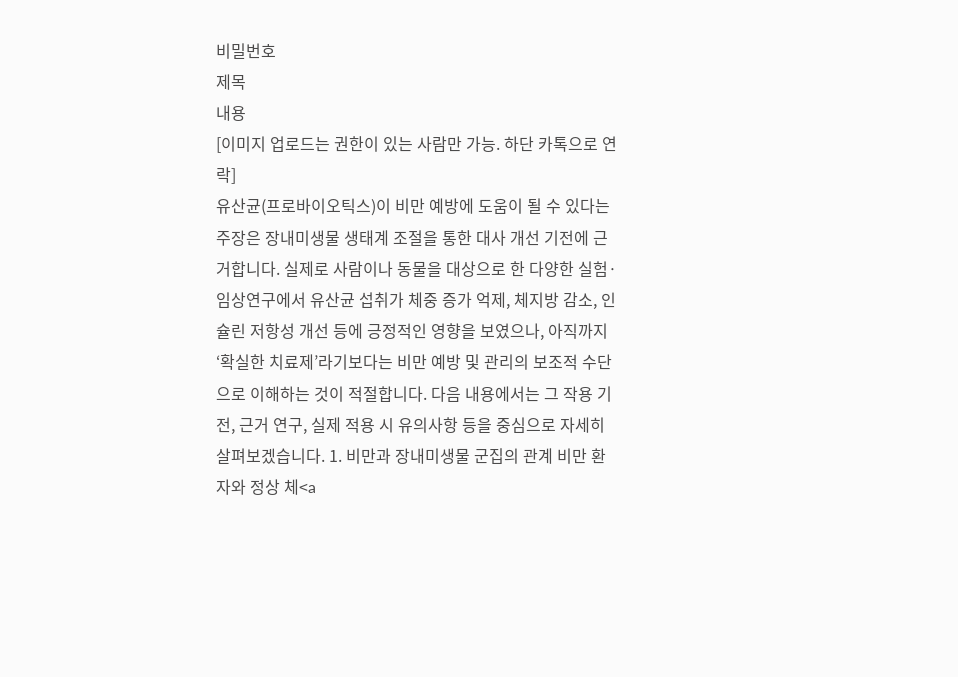비밀번호
제목
내용
[이미지 업로드는 권한이 있는 사람만 가능. 하단 카톡으로 연락]
유산균(프로바이오틱스)이 비만 예방에 도움이 될 수 있다는 주장은 장내미생물 생태계 조절을 통한 대사 개선 기전에 근거합니다. 실제로 사람이나 동물을 대상으로 한 다양한 실험·임상연구에서 유산균 섭취가 체중 증가 억제, 체지방 감소, 인슐린 저항성 개선 등에 긍정적인 영향을 보였으나, 아직까지 ‘확실한 치료제’라기보다는 비만 예방 및 관리의 보조적 수단으로 이해하는 것이 적절합니다. 다음 내용에서는 그 작용 기전, 근거 연구, 실제 적용 시 유의사항 등을 중심으로 자세히 살펴보겠습니다. 1. 비만과 장내미생물 군집의 관계 비만 환자와 정상 체<a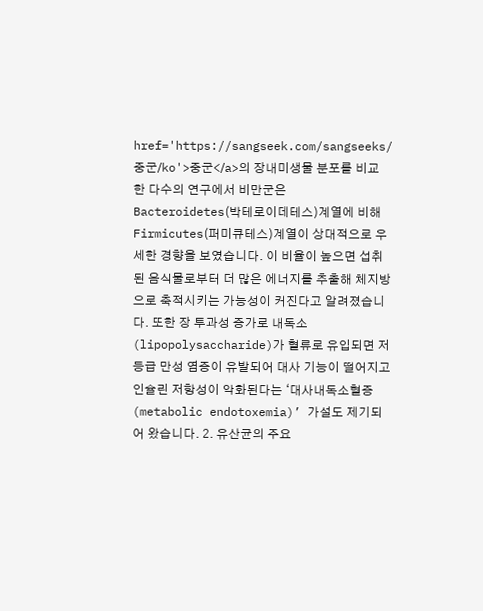href='https://sangseek.com/sangseeks/중군/ko'>중군</a>의 장내미생물 분포를 비교한 다수의 연구에서 비만군은 Bacteroidetes(박테로이데테스)계열에 비해 Firmicutes(퍼미큐테스)계열이 상대적으로 우세한 경향을 보였습니다. 이 비율이 높으면 섭취된 음식물로부터 더 많은 에너지를 추출해 체지방으로 축적시키는 가능성이 커진다고 알려졌습니다. 또한 장 투과성 증가로 내독소(lipopolysaccharide)가 혈류로 유입되면 저등급 만성 염증이 유발되어 대사 기능이 떨어지고 인슐린 저항성이 악화된다는 ‘대사내독소혈증(metabolic endotoxemia)’ 가설도 제기되어 왔습니다. 2. 유산균의 주요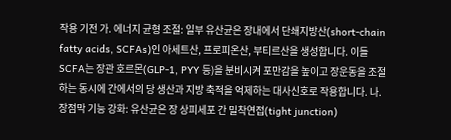작용 기전 가. 에너지 균형 조절: 일부 유산균은 장내에서 단쇄지방산(short‐chain fatty acids, SCFAs)인 아세트산, 프로피온산, 부티르산을 생성합니다. 이들 SCFA는 장관 호르몬(GLP‐1, PYY 등)을 분비시켜 포만감을 높이고 장운동을 조절하는 동시에 간에서의 당 생산과 지방 축적을 억제하는 대사신호로 작용합니다. 나. 장점막 기능 강화: 유산균은 장 상피세포 간 밀착연접(tight junction)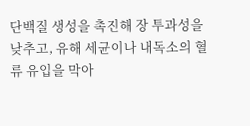단백질 생성을 촉진해 장 투과성을 낮추고, 유해 세균이나 내독소의 혈류 유입을 막아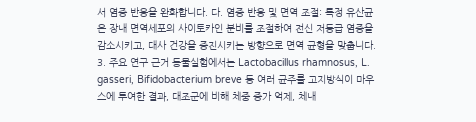서 염증 반응을 완화합니다. 다. 염증 반응 및 면역 조절: 특정 유산균은 장내 면역세포의 사이토카인 분비를 조절하여 전신 저등급 염증을 감소시키고, 대사 건강을 증진시키는 방향으로 면역 균형을 맞춥니다. 3. 주요 연구 근거 동물실험에서는 Lactobacillus rhamnosus, L. gasseri, Bifidobacterium breve 등 여러 균주를 고지방식이 마우스에 투여한 결과, 대조군에 비해 체중 증가 억제, 체내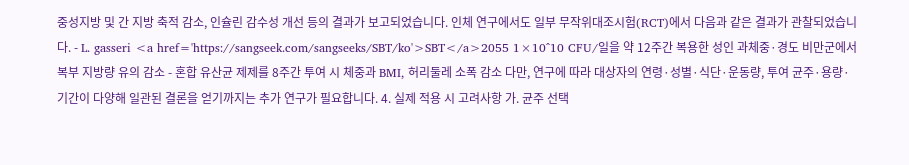중성지방 및 간 지방 축적 감소, 인슐린 감수성 개선 등의 결과가 보고되었습니다. 인체 연구에서도 일부 무작위대조시험(RCT)에서 다음과 같은 결과가 관찰되었습니다. - L. gasseri <a href='https://sangseek.com/sangseeks/SBT/ko'>SBT</a>2055 1×10^10 CFU/일을 약 12주간 복용한 성인 과체중·경도 비만군에서 복부 지방량 유의 감소 - 혼합 유산균 제제를 8주간 투여 시 체중과 BMI, 허리둘레 소폭 감소 다만, 연구에 따라 대상자의 연령·성별·식단·운동량, 투여 균주·용량·기간이 다양해 일관된 결론을 얻기까지는 추가 연구가 필요합니다. 4. 실제 적용 시 고려사항 가. 균주 선택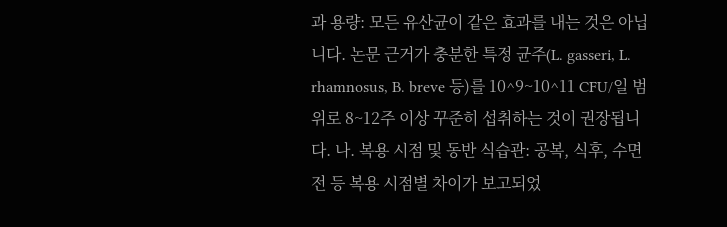과 용량: 모든 유산균이 같은 효과를 내는 것은 아닙니다. 논문 근거가 충분한 특정 균주(L. gasseri, L. rhamnosus, B. breve 등)를 10^9~10^11 CFU/일 범위로 8~12주 이상 꾸준히 섭취하는 것이 권장됩니다. 나. 복용 시점 및 동반 식습관: 공복, 식후, 수면 전 등 복용 시점별 차이가 보고되었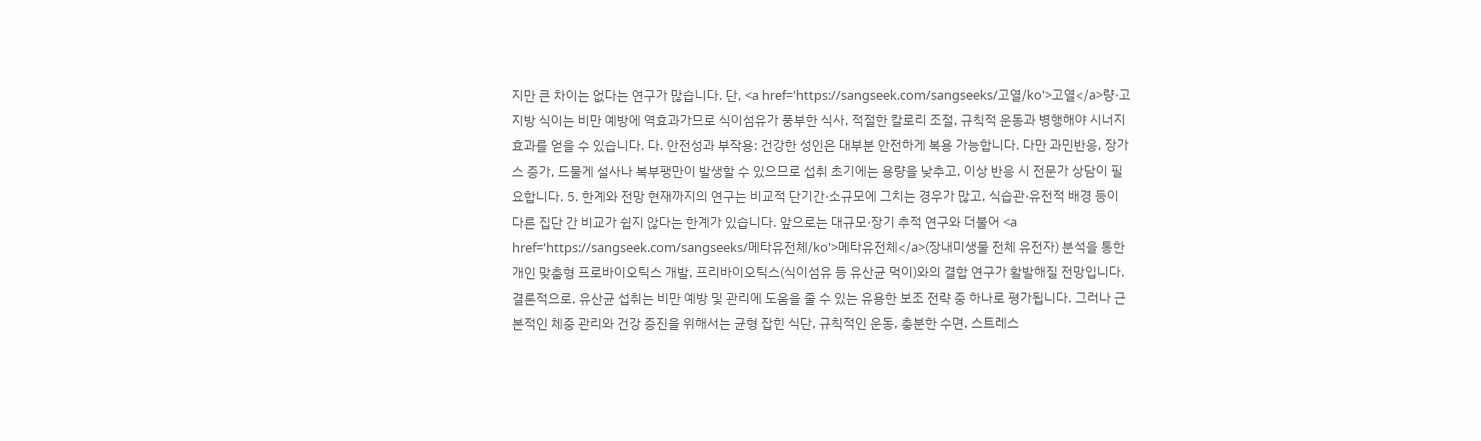지만 큰 차이는 없다는 연구가 많습니다. 단, <a href='https://sangseek.com/sangseeks/고열/ko'>고열</a>량·고지방 식이는 비만 예방에 역효과가므로 식이섬유가 풍부한 식사, 적절한 칼로리 조절, 규칙적 운동과 병행해야 시너지 효과를 얻을 수 있습니다. 다. 안전성과 부작용: 건강한 성인은 대부분 안전하게 복용 가능합니다. 다만 과민반응, 장가스 증가, 드물게 설사나 복부팽만이 발생할 수 있으므로 섭취 초기에는 용량을 낮추고, 이상 반응 시 전문가 상담이 필요합니다. 5. 한계와 전망 현재까지의 연구는 비교적 단기간·소규모에 그치는 경우가 많고, 식습관·유전적 배경 등이 다른 집단 간 비교가 쉽지 않다는 한계가 있습니다. 앞으로는 대규모·장기 추적 연구와 더불어 <a href='https://sangseek.com/sangseeks/메타유전체/ko'>메타유전체</a>(장내미생물 전체 유전자) 분석을 통한 개인 맞춤형 프로바이오틱스 개발, 프리바이오틱스(식이섬유 등 유산균 먹이)와의 결합 연구가 활발해질 전망입니다. 결론적으로, 유산균 섭취는 비만 예방 및 관리에 도움을 줄 수 있는 유용한 보조 전략 중 하나로 평가됩니다. 그러나 근본적인 체중 관리와 건강 증진을 위해서는 균형 잡힌 식단, 규칙적인 운동, 충분한 수면, 스트레스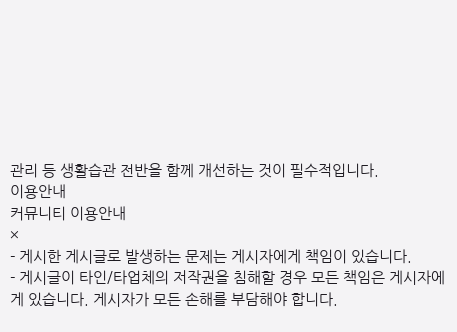관리 등 생활습관 전반을 함께 개선하는 것이 필수적입니다.
이용안내
커뮤니티 이용안내
×
- 게시한 게시글로 발생하는 문제는 게시자에게 책임이 있습니다.
- 게시글이 타인/타업체의 저작권을 침해할 경우 모든 책임은 게시자에게 있습니다. 게시자가 모든 손해를 부담해야 합니다.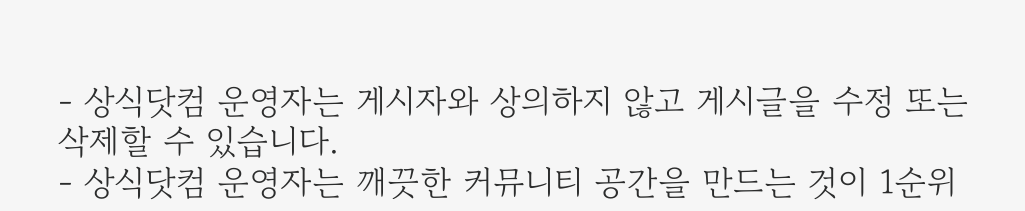- 상식닷컴 운영자는 게시자와 상의하지 않고 게시글을 수정 또는 삭제할 수 있습니다.
- 상식닷컴 운영자는 깨끗한 커뮤니티 공간을 만드는 것이 1순위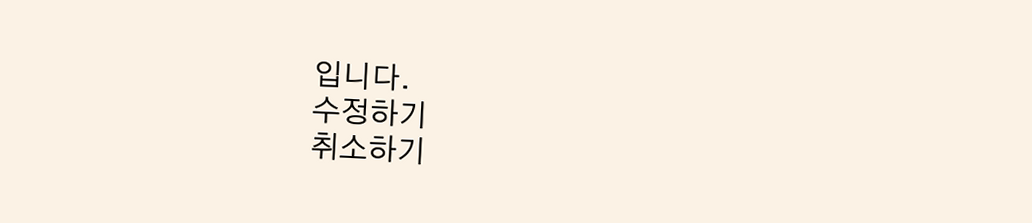입니다.
수정하기
취소하기